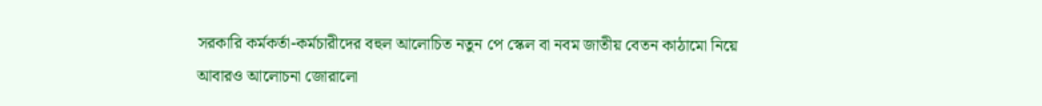সরকারি কর্মকর্তা-কর্মচারীদের বহুল আলোচিত নতুন পে স্কেল বা নবম জাতীয় বেতন কাঠামো নিয়ে আবারও আলোচনা জোরালো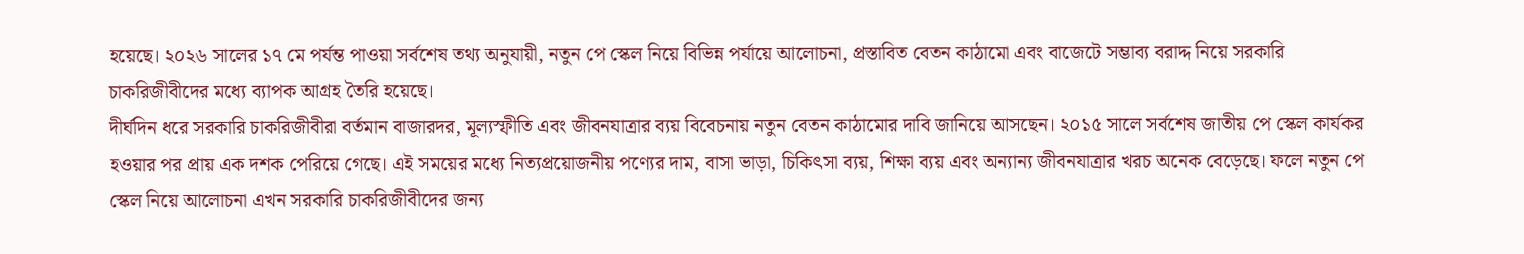হয়েছে। ২০২৬ সালের ১৭ মে পর্যন্ত পাওয়া সর্বশেষ তথ্য অনুযায়ী, নতুন পে স্কেল নিয়ে বিভিন্ন পর্যায়ে আলোচনা, প্রস্তাবিত বেতন কাঠামো এবং বাজেটে সম্ভাব্য বরাদ্দ নিয়ে সরকারি চাকরিজীবীদের মধ্যে ব্যাপক আগ্রহ তৈরি হয়েছে।
দীর্ঘদিন ধরে সরকারি চাকরিজীবীরা বর্তমান বাজারদর, মূল্যস্ফীতি এবং জীবনযাত্রার ব্যয় বিবেচনায় নতুন বেতন কাঠামোর দাবি জানিয়ে আসছেন। ২০১৫ সালে সর্বশেষ জাতীয় পে স্কেল কার্যকর হওয়ার পর প্রায় এক দশক পেরিয়ে গেছে। এই সময়ের মধ্যে নিত্যপ্রয়োজনীয় পণ্যের দাম, বাসা ভাড়া, চিকিৎসা ব্যয়, শিক্ষা ব্যয় এবং অন্যান্য জীবনযাত্রার খরচ অনেক বেড়েছে। ফলে নতুন পে স্কেল নিয়ে আলোচনা এখন সরকারি চাকরিজীবীদের জন্য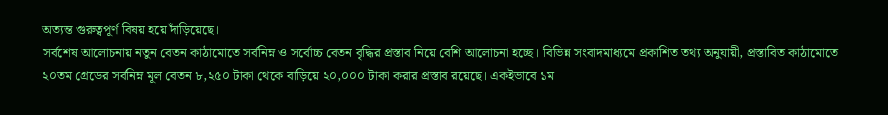অত্যন্ত গুরুত্বপূর্ণ বিষয় হয়ে দাঁড়িয়েছে।
সর্বশেষ আলোচনায় নতুন বেতন কাঠামোতে সর্বনিম্ন ও সর্বোচ্চ বেতন বৃদ্ধির প্রস্তাব নিয়ে বেশি আলোচনা হচ্ছে। বিভিন্ন সংবাদমাধ্যমে প্রকাশিত তথ্য অনুযায়ী, প্রস্তাবিত কাঠামোতে ২০তম গ্রেডের সর্বনিম্ন মূল বেতন ৮,২৫০ টাকা থেকে বাড়িয়ে ২০,০০০ টাকা করার প্রস্তাব রয়েছে। একইভাবে ১ম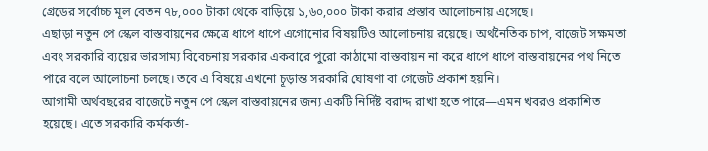গ্রেডের সর্বোচ্চ মূল বেতন ৭৮,০০০ টাকা থেকে বাড়িয়ে ১,৬০,০০০ টাকা করার প্রস্তাব আলোচনায় এসেছে।
এছাড়া নতুন পে স্কেল বাস্তবায়নের ক্ষেত্রে ধাপে ধাপে এগোনোর বিষয়টিও আলোচনায় রয়েছে। অর্থনৈতিক চাপ, বাজেট সক্ষমতা এবং সরকারি ব্যয়ের ভারসাম্য বিবেচনায় সরকার একবারে পুরো কাঠামো বাস্তবায়ন না করে ধাপে ধাপে বাস্তবায়নের পথ নিতে পারে বলে আলোচনা চলছে। তবে এ বিষয়ে এখনো চূড়ান্ত সরকারি ঘোষণা বা গেজেট প্রকাশ হয়নি।
আগামী অর্থবছরের বাজেটে নতুন পে স্কেল বাস্তবায়নের জন্য একটি নির্দিষ্ট বরাদ্দ রাখা হতে পারে—এমন খবরও প্রকাশিত হয়েছে। এতে সরকারি কর্মকর্তা-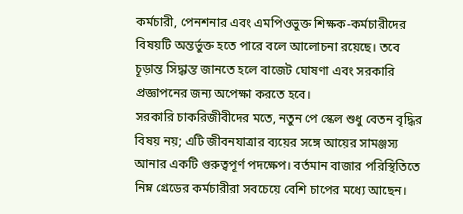কর্মচারী, পেনশনার এবং এমপিওভুক্ত শিক্ষক-কর্মচারীদের বিষয়টি অন্তর্ভুক্ত হতে পারে বলে আলোচনা রয়েছে। তবে চূড়ান্ত সিদ্ধান্ত জানতে হলে বাজেট ঘোষণা এবং সরকারি প্রজ্ঞাপনের জন্য অপেক্ষা করতে হবে।
সরকারি চাকরিজীবীদের মতে, নতুন পে স্কেল শুধু বেতন বৃদ্ধির বিষয় নয়; এটি জীবনযাত্রার ব্যয়ের সঙ্গে আয়ের সামঞ্জস্য আনার একটি গুরুত্বপূর্ণ পদক্ষেপ। বর্তমান বাজার পরিস্থিতিতে নিম্ন গ্রেডের কর্মচারীরা সবচেয়ে বেশি চাপের মধ্যে আছেন।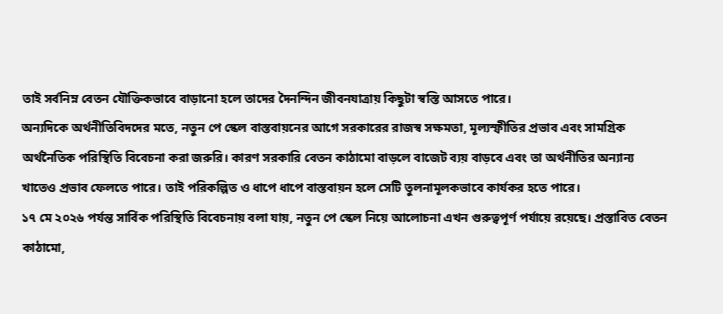তাই সর্বনিম্ন বেতন যৌক্তিকভাবে বাড়ানো হলে তাদের দৈনন্দিন জীবনযাত্রায় কিছুটা স্বস্তি আসতে পারে।
অন্যদিকে অর্থনীতিবিদদের মতে, নতুন পে স্কেল বাস্তবায়নের আগে সরকারের রাজস্ব সক্ষমতা, মূল্যস্ফীতির প্রভাব এবং সামগ্রিক অর্থনৈতিক পরিস্থিতি বিবেচনা করা জরুরি। কারণ সরকারি বেতন কাঠামো বাড়লে বাজেট ব্যয় বাড়বে এবং তা অর্থনীতির অন্যান্য খাতেও প্রভাব ফেলতে পারে। তাই পরিকল্পিত ও ধাপে ধাপে বাস্তবায়ন হলে সেটি তুলনামূলকভাবে কার্যকর হতে পারে।
১৭ মে ২০২৬ পর্যন্ত সার্বিক পরিস্থিতি বিবেচনায় বলা যায়, নতুন পে স্কেল নিয়ে আলোচনা এখন গুরুত্বপূর্ণ পর্যায়ে রয়েছে। প্রস্তাবিত বেতন কাঠামো,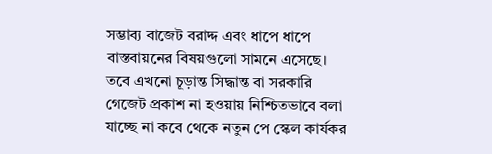সম্ভাব্য বাজেট বরাদ্দ এবং ধাপে ধাপে বাস্তবায়নের বিষয়গুলো সামনে এসেছে। তবে এখনো চূড়ান্ত সিদ্ধান্ত বা সরকারি গেজেট প্রকাশ না হওয়ায় নিশ্চিতভাবে বলা যাচ্ছে না কবে থেকে নতুন পে স্কেল কার্যকর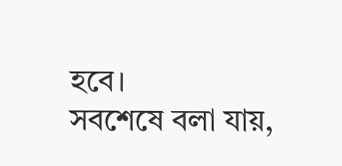হবে।
সবশেষে বলা যায়,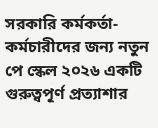সরকারি কর্মকর্তা-কর্মচারীদের জন্য নতুন পে স্কেল ২০২৬ একটি গুরুত্বপূর্ণ প্রত্যাশার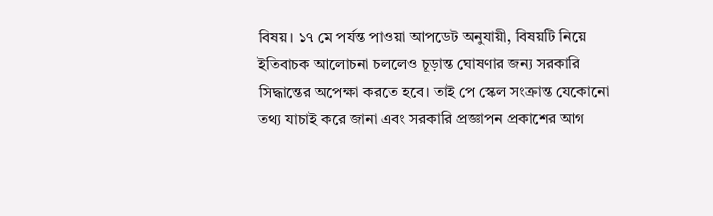বিষয়। ১৭ মে পর্যন্ত পাওয়া আপডেট অনুযায়ী, বিষয়টি নিয়ে ইতিবাচক আলোচনা চললেও চূড়ান্ত ঘোষণার জন্য সরকারি সিদ্ধান্তের অপেক্ষা করতে হবে। তাই পে স্কেল সংক্রান্ত যেকোনো তথ্য যাচাই করে জানা এবং সরকারি প্রজ্ঞাপন প্রকাশের আগ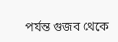পর্যন্ত গুজব থেকে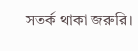সতর্ক থাকা জরুরি।